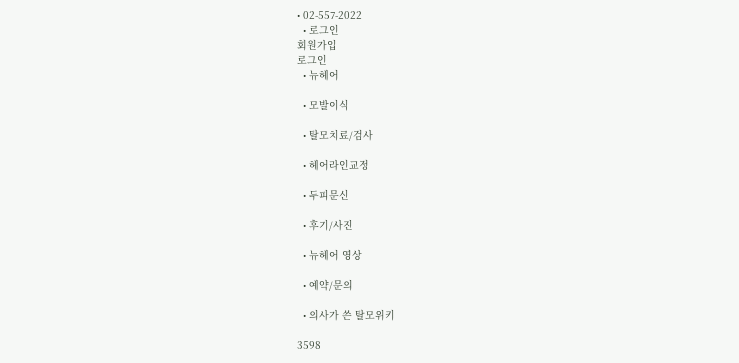• 02-557-2022
  • 로그인
회원가입
로그인
  • 뉴헤어

  • 모발이식

  • 탈모치료/검사

  • 헤어라인교정

  • 두피문신

  • 후기/사진

  • 뉴헤어 영상

  • 예약/문의

  • 의사가 쓴 탈모위키

3598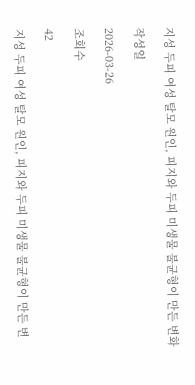지성 두피 여성 탈모 원인, 피지와 두피 미생물 불균형이 만든 변화

작성일

2026-03-26

조회수

42

지성 두피 여성 탈모 원인, 피지와 두피 미생물 불균형이 만든 변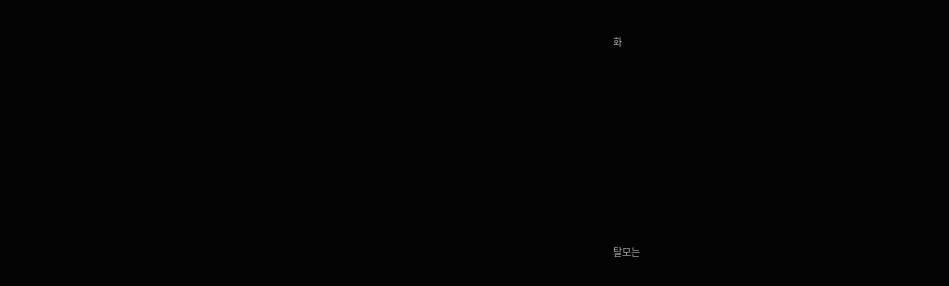화









탈모는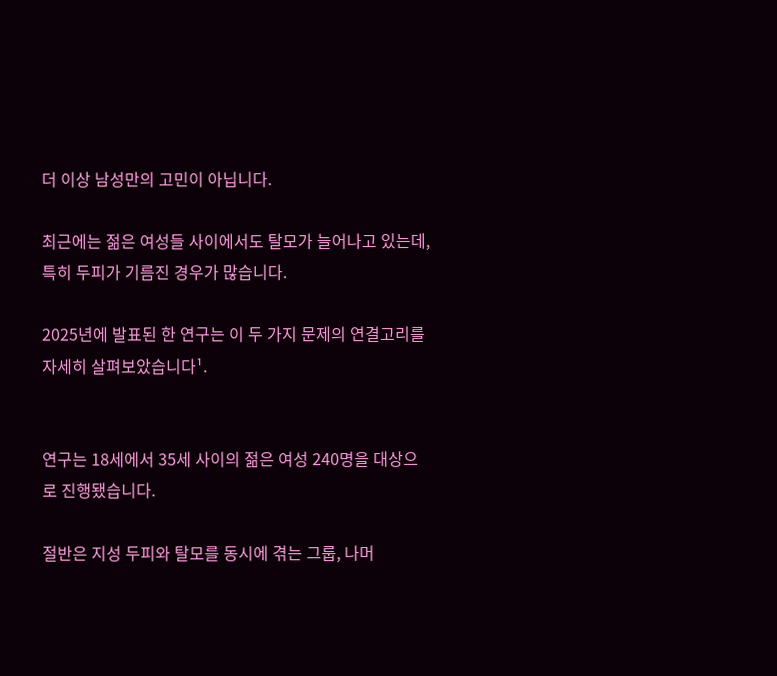더 이상 남성만의 고민이 아닙니다.

최근에는 젊은 여성들 사이에서도 탈모가 늘어나고 있는데, 특히 두피가 기름진 경우가 많습니다.

2025년에 발표된 한 연구는 이 두 가지 문제의 연결고리를 자세히 살펴보았습니다¹.


연구는 18세에서 35세 사이의 젊은 여성 240명을 대상으로 진행됐습니다.

절반은 지성 두피와 탈모를 동시에 겪는 그룹, 나머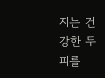지는 건강한 두피를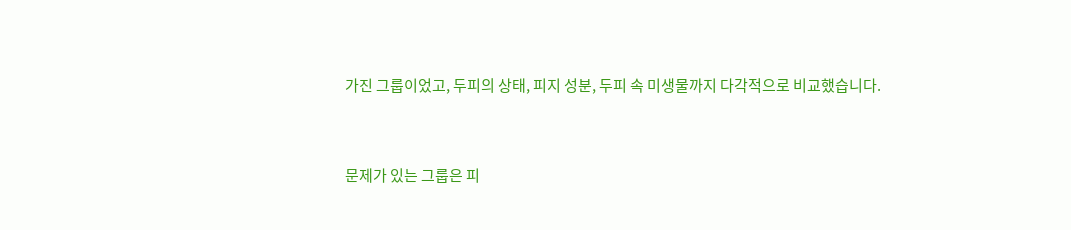가진 그룹이었고, 두피의 상태, 피지 성분, 두피 속 미생물까지 다각적으로 비교했습니다.


문제가 있는 그룹은 피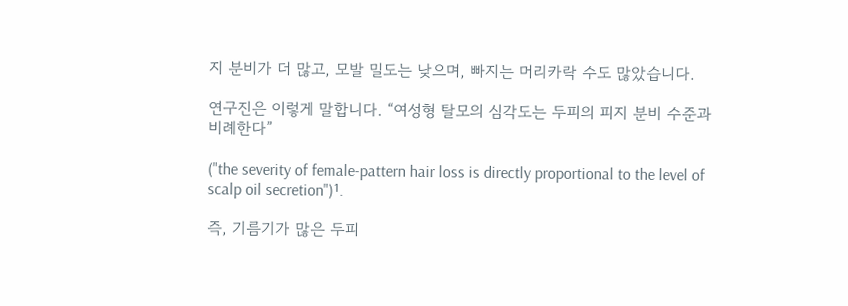지 분비가 더 많고, 모발 밀도는 낮으며, 빠지는 머리카락 수도 많았습니다.

연구진은 이렇게 말합니다. “여성형 탈모의 심각도는 두피의 피지 분비 수준과 비례한다”

("the severity of female-pattern hair loss is directly proportional to the level of scalp oil secretion")¹.

즉, 기름기가 많은 두피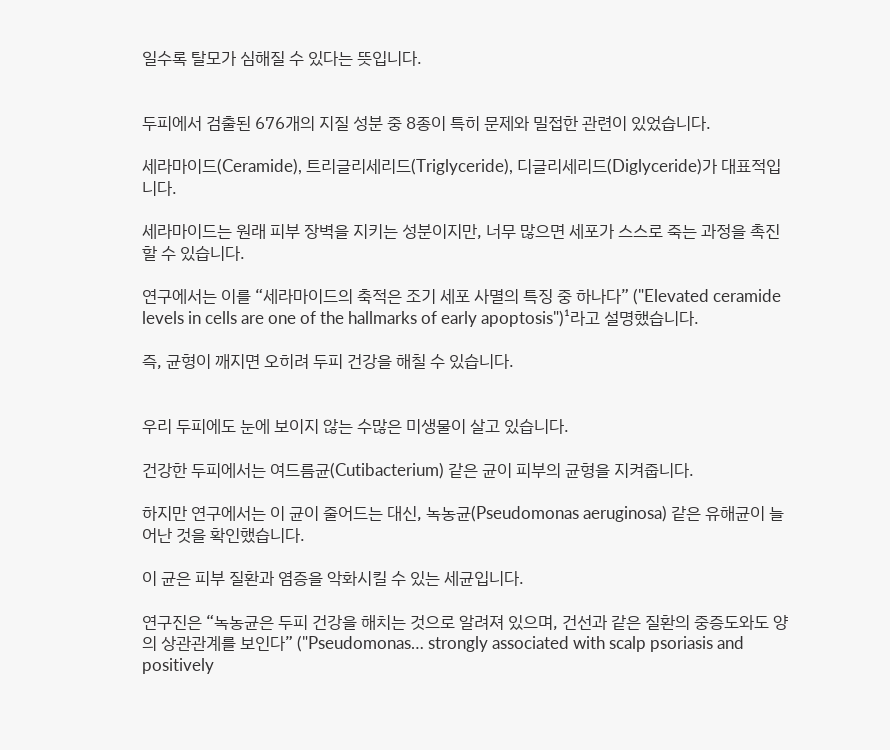일수록 탈모가 심해질 수 있다는 뜻입니다.


두피에서 검출된 676개의 지질 성분 중 8종이 특히 문제와 밀접한 관련이 있었습니다.

세라마이드(Ceramide), 트리글리세리드(Triglyceride), 디글리세리드(Diglyceride)가 대표적입니다.

세라마이드는 원래 피부 장벽을 지키는 성분이지만, 너무 많으면 세포가 스스로 죽는 과정을 촉진할 수 있습니다.

연구에서는 이를 “세라마이드의 축적은 조기 세포 사멸의 특징 중 하나다” ("Elevated ceramide levels in cells are one of the hallmarks of early apoptosis")¹라고 설명했습니다.

즉, 균형이 깨지면 오히려 두피 건강을 해칠 수 있습니다.


우리 두피에도 눈에 보이지 않는 수많은 미생물이 살고 있습니다.

건강한 두피에서는 여드름균(Cutibacterium) 같은 균이 피부의 균형을 지켜줍니다.

하지만 연구에서는 이 균이 줄어드는 대신, 녹농균(Pseudomonas aeruginosa) 같은 유해균이 늘어난 것을 확인했습니다.

이 균은 피부 질환과 염증을 악화시킬 수 있는 세균입니다.

연구진은 “녹농균은 두피 건강을 해치는 것으로 알려져 있으며, 건선과 같은 질환의 중증도와도 양의 상관관계를 보인다” ("Pseudomonas… strongly associated with scalp psoriasis and positively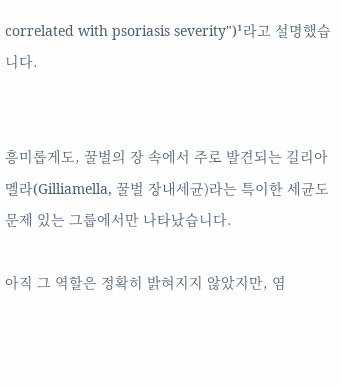correlated with psoriasis severity")¹라고 설명했습니다.


흥미롭게도, 꿀벌의 장 속에서 주로 발견되는 길리아멜라(Gilliamella, 꿀벌 장내세균)라는 특이한 세균도 문제 있는 그룹에서만 나타났습니다.

아직 그 역할은 정확히 밝혀지지 않았지만, 염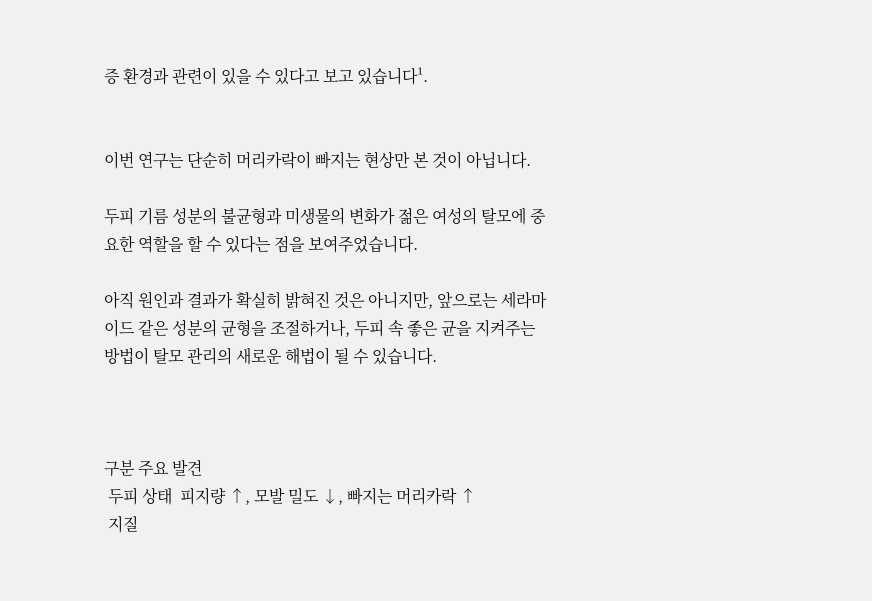증 환경과 관련이 있을 수 있다고 보고 있습니다¹.


이번 연구는 단순히 머리카락이 빠지는 현상만 본 것이 아닙니다.

두피 기름 성분의 불균형과 미생물의 변화가 젊은 여성의 탈모에 중요한 역할을 할 수 있다는 점을 보여주었습니다.

아직 원인과 결과가 확실히 밝혀진 것은 아니지만, 앞으로는 세라마이드 같은 성분의 균형을 조절하거나, 두피 속 좋은 균을 지켜주는 방법이 탈모 관리의 새로운 해법이 될 수 있습니다.



구분 주요 발견
 두피 상태  피지량 ↑, 모발 밀도 ↓, 빠지는 머리카락 ↑
 지질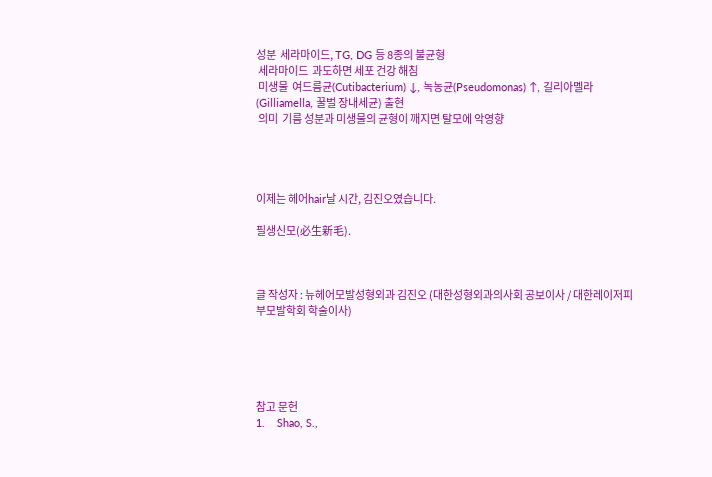성분  세라마이드, TG, DG 등 8종의 불균형
 세라마이드  과도하면 세포 건강 해침
 미생물  여드름균(Cutibacterium) ↓, 녹농균(Pseudomonas) ↑, 길리아멜라(Gilliamella, 꿀벌 장내세균) 출현
 의미  기름 성분과 미생물의 균형이 깨지면 탈모에 악영향




이제는 헤어hair날 시간, 김진오였습니다.

필생신모(必生新毛).



글 작성자 : 뉴헤어모발성형외과 김진오 (대한성형외과의사회 공보이사 / 대한레이저피부모발학회 학술이사)





참고 문헌
1.    Shao, S.,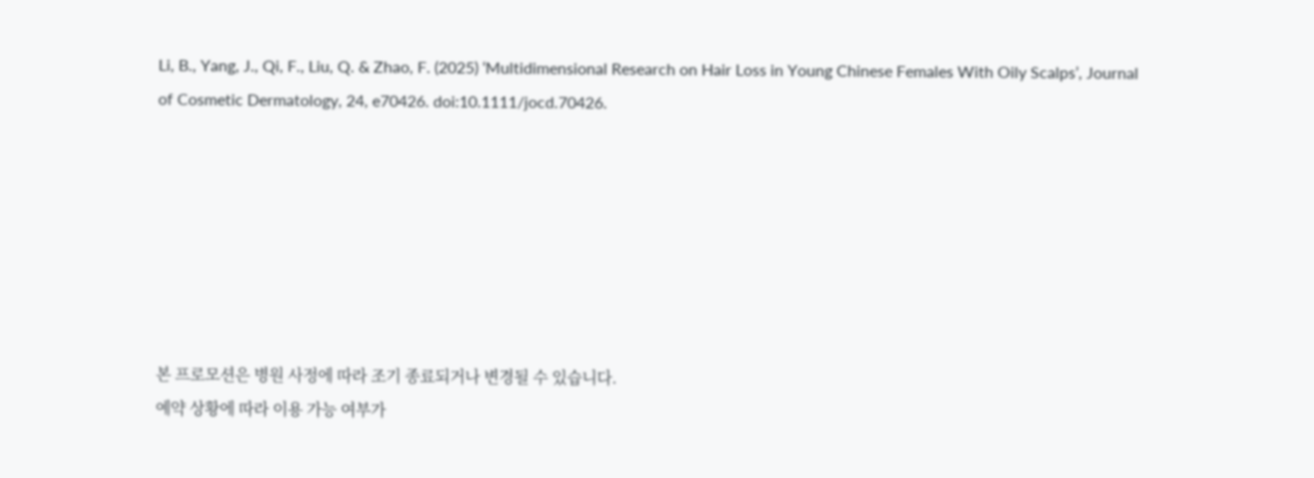Li, B., Yang, J., Qi, F., Liu, Q. & Zhao, F. (2025) ‘Multidimensional Research on Hair Loss in Young Chinese Females With Oily Scalps’, Journal of Cosmetic Dermatology, 24, e70426. doi:10.1111/jocd.70426.







본 프로모션은 병원 사정에 따라 조기 종료되거나 변경될 수 있습니다.
예약 상황에 따라 이용 가능 여부가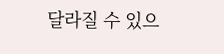달라질 수 있으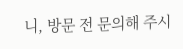니, 방문 전 문의해 주시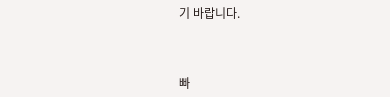기 바랍니다.



빠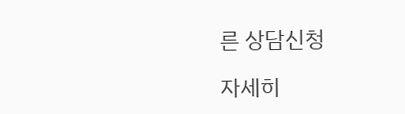른 상담신청

자세히